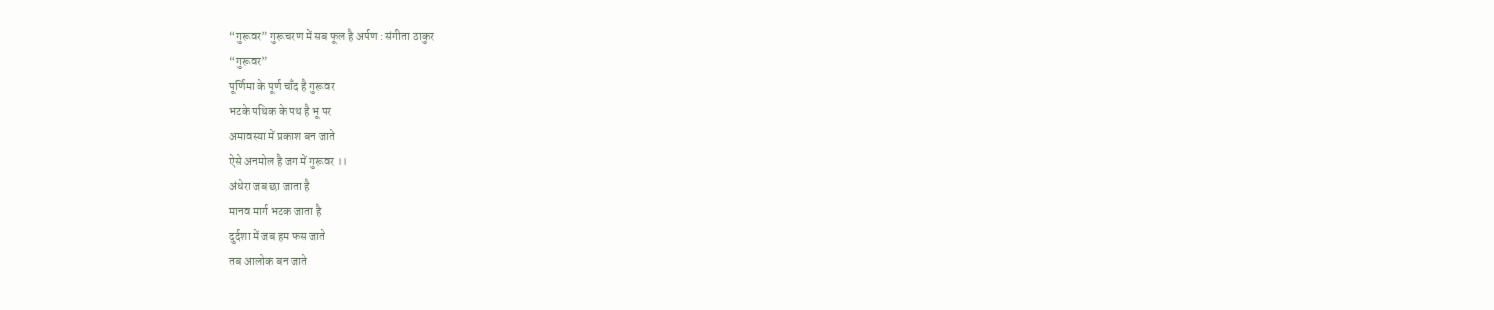“गुरूवर” गुरूचरण में सब फूल है अर्पण : संगीता ठाकुर
“गुरूवर”
पूर्णिमा के पूर्ण चाँद है गुरूवर
भटके पथिक के पथ है भू पर
अमावस्या में प्रकाश बन जाते
ऐसे अनमोल है जग में गुरूवर ।।
अंधेरा जब छा जाता है
मानव मार्ग भटक जाता है
दुर्दशा में जब हम फस जाते
तब आलोक बन जाते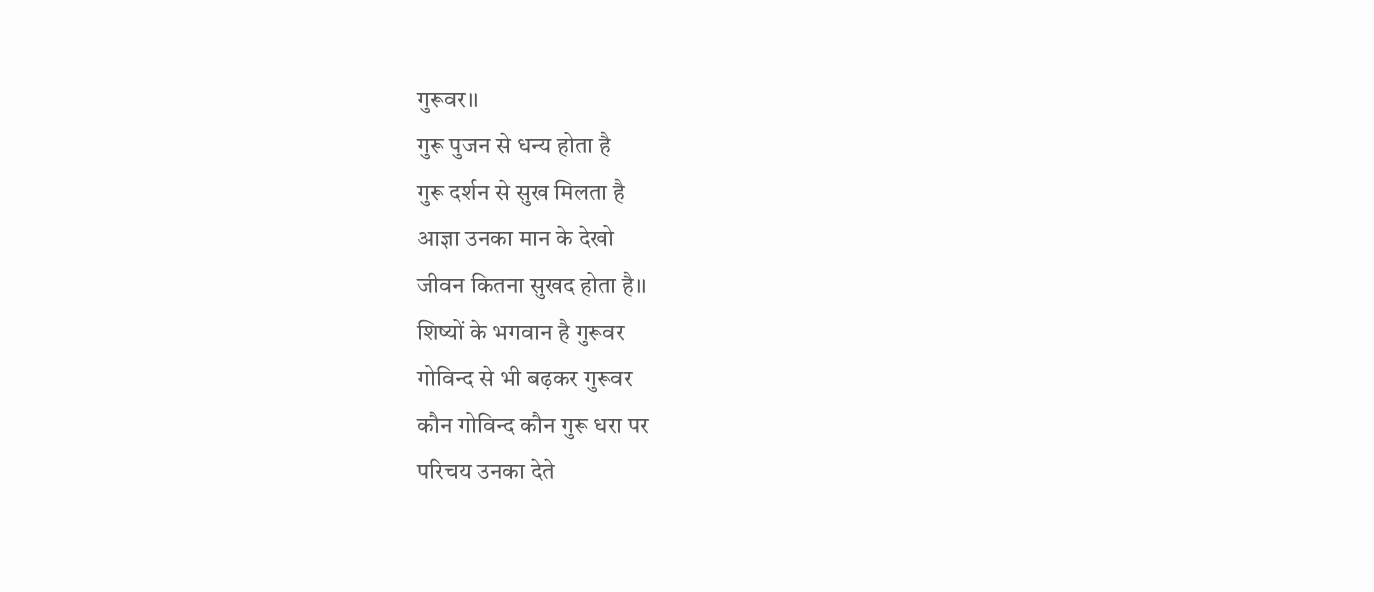गुरूवर।।
गुरू पुजन से धन्य होता है
गुरू दर्शन से सुख मिलता है
आज्ञा उनका मान के देखो
जीवन कितना सुखद होता है।।
शिष्यों के भगवान है गुरूवर
गोविन्द से भी बढ़कर गुरूवर
कौन गोविन्द कौन गुरू धरा पर
परिचय उनका देते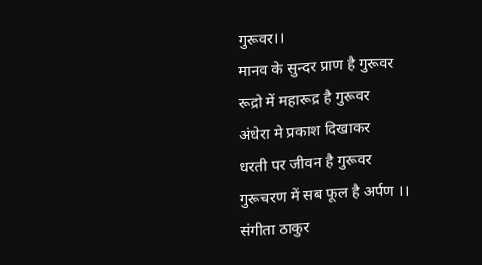गुरूवर।।
मानव के सुन्दर प्राण है गुरूवर
रूद्रो में महारूद्र है गुरूवर
अंधेरा मे प्रकाश दिखाकर
धरती पर जीवन है गुरूवर
गुरूचरण में सब फूल है अर्पण ।।
संगीता ठाकुर